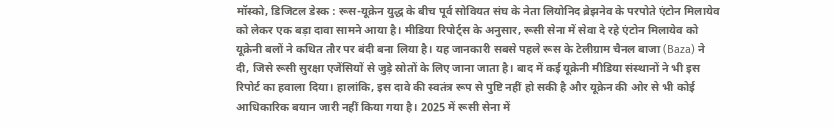मॉस्को, डिजिटल डेस्क : रूस-यूक्रेन युद्ध के बीच पूर्व सोवियत संघ के नेता लियोनिद ब्रेझनेव के परपोते एंटोन मिलायेव को लेकर एक बड़ा दावा सामने आया है। मीडिया रिपोर्ट्स के अनुसार, रूसी सेना में सेवा दे रहे एंटोन मिलायेव को यूक्रेनी बलों ने कथित तौर पर बंदी बना लिया है। यह जानकारी सबसे पहले रूस के टेलीग्राम चैनल बाजा (Baza) ने दी, जिसे रूसी सुरक्षा एजेंसियों से जुड़े स्रोतों के लिए जाना जाता है। बाद में कई यूक्रेनी मीडिया संस्थानों ने भी इस रिपोर्ट का हवाला दिया। हालांकि, इस दावे की स्वतंत्र रूप से पुष्टि नहीं हो सकी है और यूक्रेन की ओर से भी कोई आधिकारिक बयान जारी नहीं किया गया है। 2025 में रूसी सेना में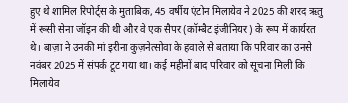हुए थे शामिल रिपोर्ट्स के मुताबिक, 45 वर्षीय एंटोन मिलायेव ने 2025 की शरद ऋतु में रूसी सेना जॉइन की थी और वे एक सैपर (कॉम्बैट इंजीनियर) के रूप में कार्यरत थे। बाज़ा ने उनकी मां इरीना कुज़नेत्सोवा के हवाले से बताया कि परिवार का उनसे नवंबर 2025 में संपर्क टूट गया था। कई महीनों बाद परिवार को सूचना मिली कि मिलायेव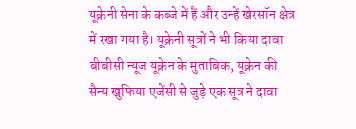यूक्रेनी सेना के कब्जे में हैं और उन्हें खेरसॉन क्षेत्र में रखा गया है। यूक्रेनी सूत्रों ने भी किया दावा बीबीसी न्यूज यूक्रेन के मुताबिक, यूक्रेन की सैन्य खुफिया एजेंसी से जुड़े एक सूत्र ने दावा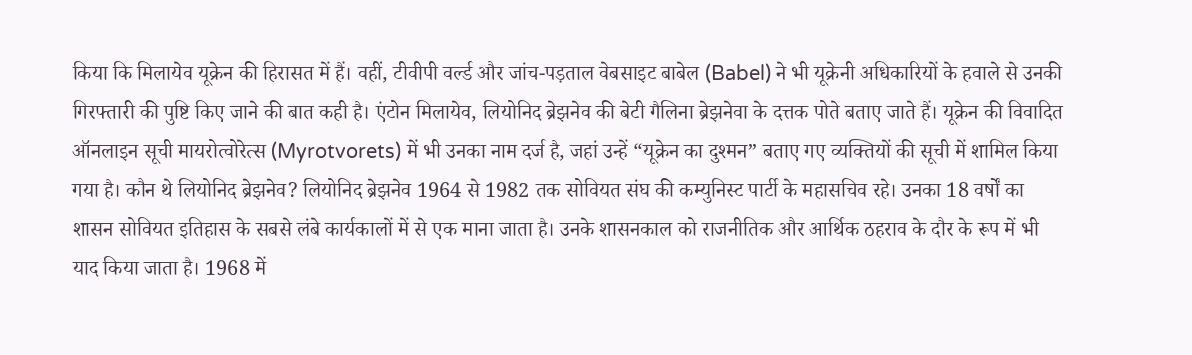किया कि मिलायेव यूक्रेन की हिरासत में हैं। वहीं, टीवीपी वर्ल्ड और जांच-पड़ताल वेबसाइट बाबेल (Babel) ने भी यूक्रेनी अधिकारियों के हवाले से उनकी गिरफ्तारी की पुष्टि किए जाने की बात कही है। एंटोन मिलायेव, लियोनिद ब्रेझनेव की बेटी गैलिना ब्रेझनेवा के दत्तक पोते बताए जाते हैं। यूक्रेन की विवादित ऑनलाइन सूची मायरोत्वोरेत्स (Myrotvorets) में भी उनका नाम दर्ज है, जहां उन्हें “यूक्रेन का दुश्मन” बताए गए व्यक्तियों की सूची में शामिल किया गया है। कौन थे लियोनिद ब्रेझनेव? लियोनिद ब्रेझनेव 1964 से 1982 तक सोवियत संघ की कम्युनिस्ट पार्टी के महासचिव रहे। उनका 18 वर्षों का शासन सोवियत इतिहास के सबसे लंबे कार्यकालों में से एक माना जाता है। उनके शासनकाल को राजनीतिक और आर्थिक ठहराव के दौर के रूप में भी याद किया जाता है। 1968 में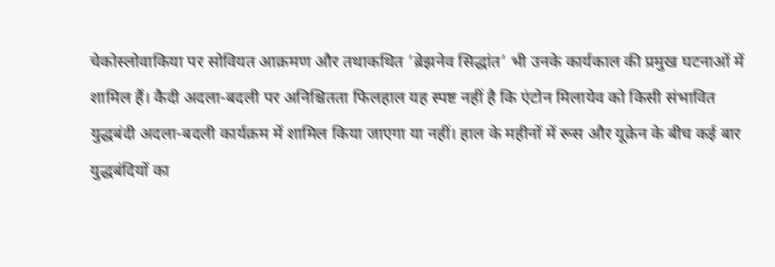चेकोस्लोवाकिया पर सोवियत आक्रमण और तथाकथित ‘ब्रेझनेव सिद्धांत’ भी उनके कार्यकाल की प्रमुख घटनाओं में शामिल हैं। कैदी अदला-बदली पर अनिश्चितता फिलहाल यह स्पष्ट नहीं है कि एंटोन मिलायेव को किसी संभावित युद्धबंदी अदला-बदली कार्यक्रम में शामिल किया जाएगा या नहीं। हाल के महीनों में रूस और यूक्रेन के बीच कई बार युद्धबंदियों का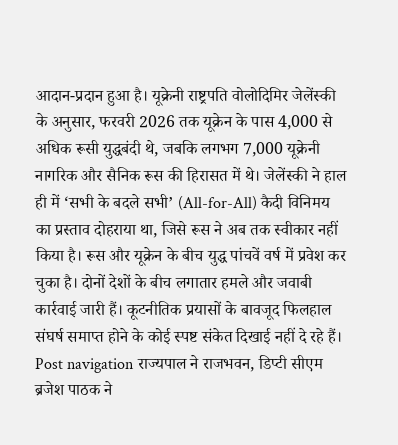आदान-प्रदान हुआ है। यूक्रेनी राष्ट्रपति वोलोदिमिर जेलेंस्की के अनुसार, फरवरी 2026 तक यूक्रेन के पास 4,000 से अधिक रूसी युद्धबंदी थे, जबकि लगभग 7,000 यूक्रेनी नागरिक और सैनिक रूस की हिरासत में थे। जेलेंस्की ने हाल ही में ‘सभी के बदले सभी’ (All-for-All) कैदी विनिमय का प्रस्ताव दोहराया था, जिसे रूस ने अब तक स्वीकार नहीं किया है। रूस और यूक्रेन के बीच युद्ध पांचवें वर्ष में प्रवेश कर चुका है। दोनों देशों के बीच लगातार हमले और जवाबी कार्रवाई जारी हैं। कूटनीतिक प्रयासों के बावजूद फिलहाल संघर्ष समाप्त होने के कोई स्पष्ट संकेत दिखाई नहीं दे रहे हैं। Post navigation राज्यपाल ने राजभवन, डिप्टी सीएम ब्रजेश पाठक ने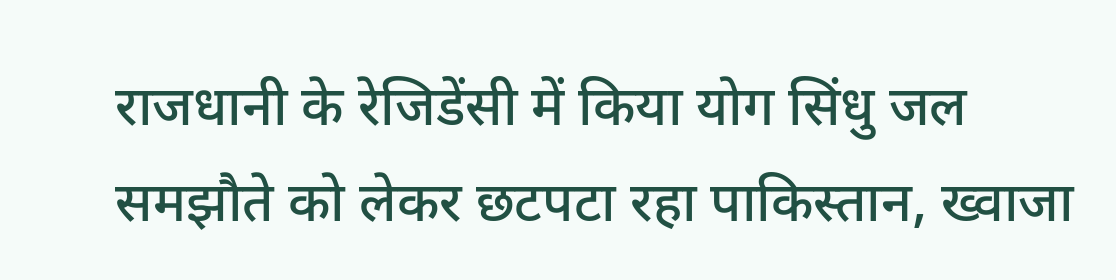राजधानी के रेजिडेंसी में किया योग सिंधु जल समझौते को लेकर छटपटा रहा पाकिस्तान, ख्वाजा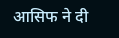आसिफ ने दी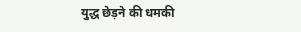युद्ध छेड़ने की धमकी